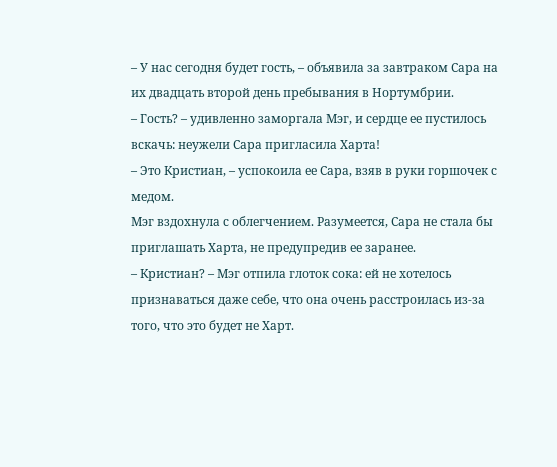– У нас сегодня будет гость, – объявила за завтраком Сара на их двадцать второй день пребывания в Нортумбрии.
– Гость? – удивленно заморгала Мэг, и сердце ее пустилось вскачь: неужели Сара пригласила Харта!
– Это Кристиан, – успокоила ее Сара, взяв в руки горшочек с медом.
Мэг вздохнула с облегчением. Разумеется, Сара не стала бы приглашать Харта, не предупредив ее заранее.
– Кристиан? – Мэг отпила глоток сока: ей не хотелось признаваться даже себе, что она очень расстроилась из-за того, что это будет не Харт.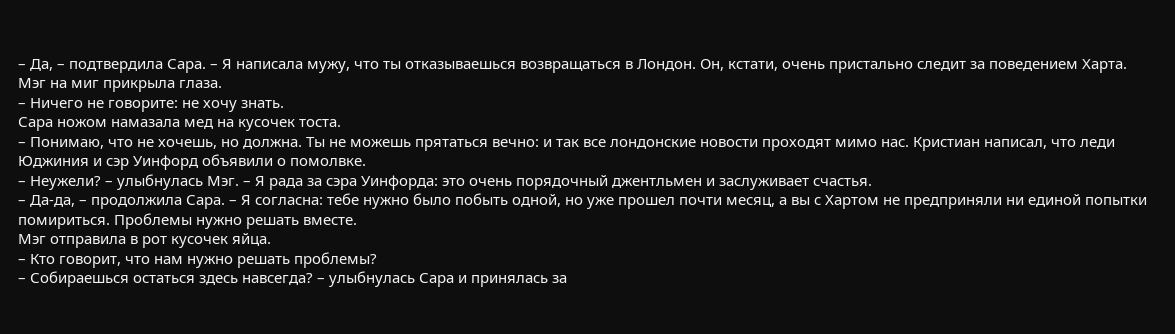– Да, – подтвердила Сара. – Я написала мужу, что ты отказываешься возвращаться в Лондон. Он, кстати, очень пристально следит за поведением Харта.
Мэг на миг прикрыла глаза.
– Ничего не говорите: не хочу знать.
Сара ножом намазала мед на кусочек тоста.
– Понимаю, что не хочешь, но должна. Ты не можешь прятаться вечно: и так все лондонские новости проходят мимо нас. Кристиан написал, что леди Юджиния и сэр Уинфорд объявили о помолвке.
– Неужели? – улыбнулась Мэг. – Я рада за сэра Уинфорда: это очень порядочный джентльмен и заслуживает счастья.
– Да-да, – продолжила Сара. – Я согласна: тебе нужно было побыть одной, но уже прошел почти месяц, а вы с Хартом не предприняли ни единой попытки помириться. Проблемы нужно решать вместе.
Мэг отправила в рот кусочек яйца.
– Кто говорит, что нам нужно решать проблемы?
– Собираешься остаться здесь навсегда? – улыбнулась Сара и принялась за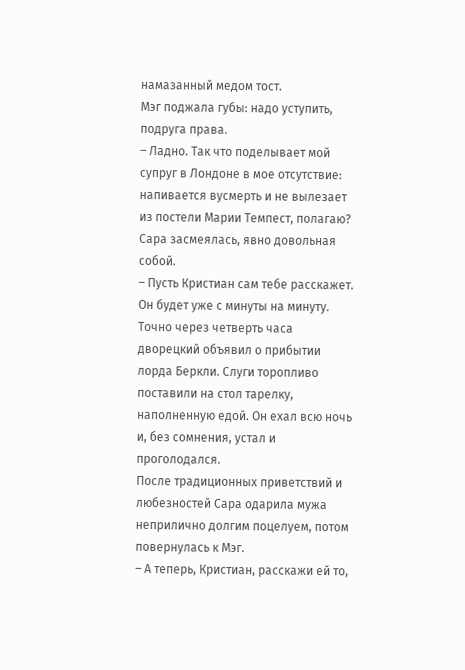намазанный медом тост.
Мэг поджала губы: надо уступить, подруга права.
– Ладно. Так что поделывает мой супруг в Лондоне в мое отсутствие: напивается вусмерть и не вылезает из постели Марии Темпест, полагаю?
Сара засмеялась, явно довольная собой.
– Пусть Кристиан сам тебе расскажет. Он будет уже с минуты на минуту.
Точно через четверть часа дворецкий объявил о прибытии лорда Беркли. Слуги торопливо поставили на стол тарелку, наполненную едой. Он ехал всю ночь и, без сомнения, устал и проголодался.
После традиционных приветствий и любезностей Сара одарила мужа неприлично долгим поцелуем, потом повернулась к Мэг.
– А теперь, Кристиан, расскажи ей то,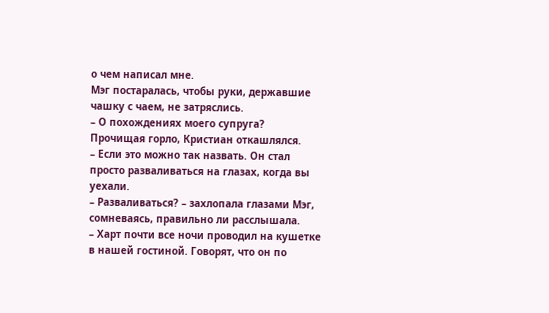о чем написал мне.
Мэг постаралась, чтобы руки, державшие чашку с чаем, не затряслись.
– О похождениях моего супруга?
Прочищая горло, Кристиан откашлялся.
– Если это можно так назвать. Он стал просто разваливаться на глазах, когда вы уехали.
– Разваливаться? – захлопала глазами Мэг, сомневаясь, правильно ли расслышала.
– Харт почти все ночи проводил на кушетке в нашей гостиной. Говорят, что он по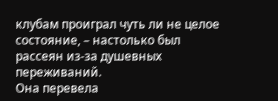клубам проиграл чуть ли не целое состояние, – настолько был рассеян из-за душевных переживаний.
Она перевела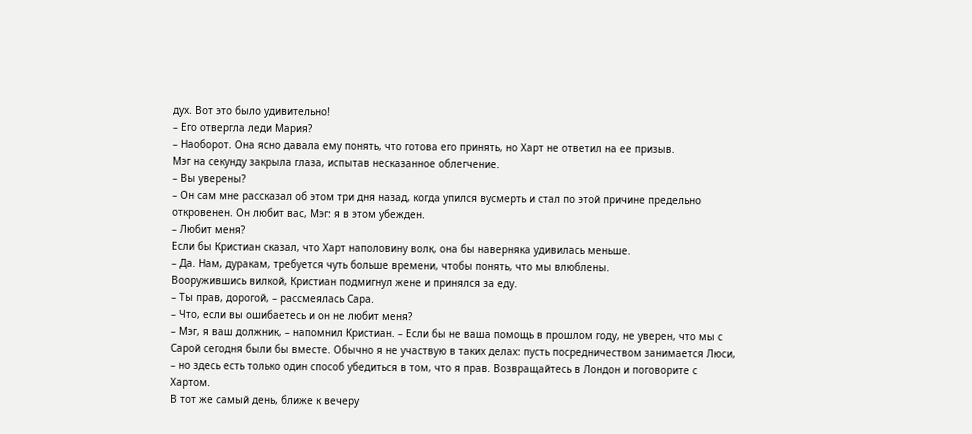дух. Вот это было удивительно!
– Его отвергла леди Мария?
– Наоборот. Она ясно давала ему понять, что готова его принять, но Харт не ответил на ее призыв.
Мэг на секунду закрыла глаза, испытав несказанное облегчение.
– Вы уверены?
– Он сам мне рассказал об этом три дня назад, когда упился вусмерть и стал по этой причине предельно откровенен. Он любит вас, Мэг: я в этом убежден.
– Любит меня?
Если бы Кристиан сказал, что Харт наполовину волк, она бы наверняка удивилась меньше.
– Да. Нам, дуракам, требуется чуть больше времени, чтобы понять, что мы влюблены.
Вооружившись вилкой, Кристиан подмигнул жене и принялся за еду.
– Ты прав, дорогой, – рассмеялась Сара.
– Что, если вы ошибаетесь и он не любит меня?
– Мэг, я ваш должник, – напомнил Кристиан. – Если бы не ваша помощь в прошлом году, не уверен, что мы с Сарой сегодня были бы вместе. Обычно я не участвую в таких делах: пусть посредничеством занимается Люси, – но здесь есть только один способ убедиться в том, что я прав. Возвращайтесь в Лондон и поговорите с Хартом.
В тот же самый день, ближе к вечеру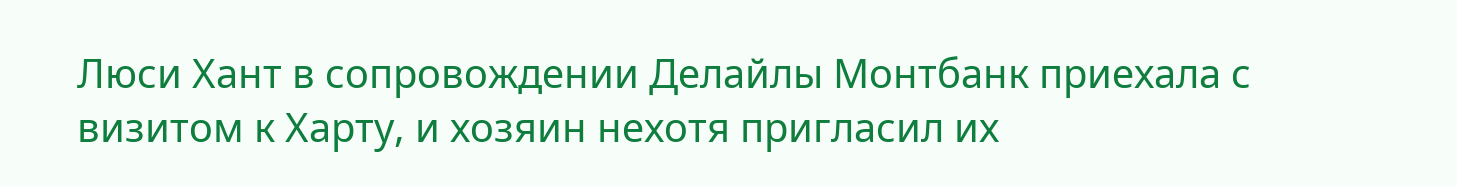Люси Хант в сопровождении Делайлы Монтбанк приехала с визитом к Харту, и хозяин нехотя пригласил их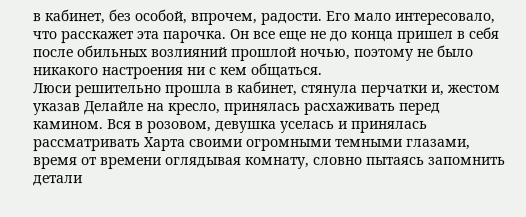в кабинет, без особой, впрочем, радости. Его мало интересовало, что расскажет эта парочка. Он все еще не до конца пришел в себя после обильных возлияний прошлой ночью, поэтому не было никакого настроения ни с кем общаться.
Люси решительно прошла в кабинет, стянула перчатки и, жестом указав Делайле на кресло, принялась расхаживать перед камином. Вся в розовом, девушка уселась и принялась рассматривать Харта своими огромными темными глазами, время от времени оглядывая комнату, словно пытаясь запомнить детали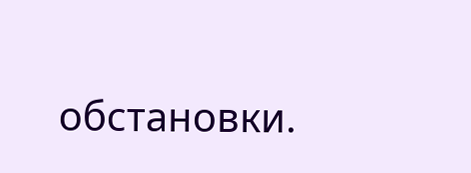обстановки.